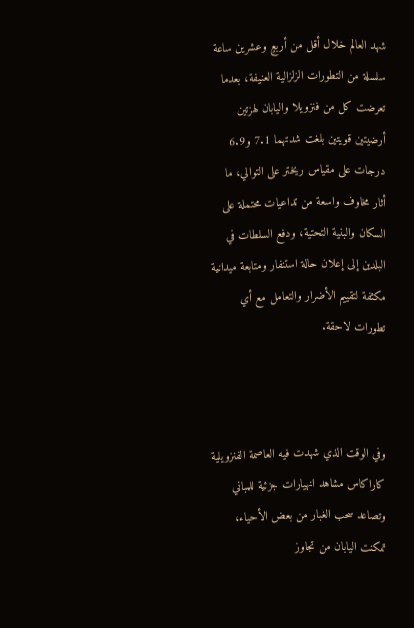شهد العالم خلال أقل من أربعٍ وعشرين ساعة سلسلة من التطورات الزلزالية العنيفة، بعدما تعرضت كل من فنزويلا واليابان لهزتين أرضيتين قويتين بلغت شدتهما 7.1 و6.9 درجات على مقياس ريختر على التوالي، ما أثار مخاوف واسعة من تداعيات محتملة على السكان والبنية التحتية، ودفع السلطات في البلدين إلى إعلان حالة استنفار ومتابعة ميدانية مكثفة لتقييم الأضرار والتعامل مع أي تطورات لاحقة.



وفي الوقت الذي شهدت فيه العاصمة الفنزويلية كاراكاس مشاهد انهيارات جزئية للمباني وتصاعد سحب الغبار من بعض الأحياء، تمكنت اليابان من تجاوز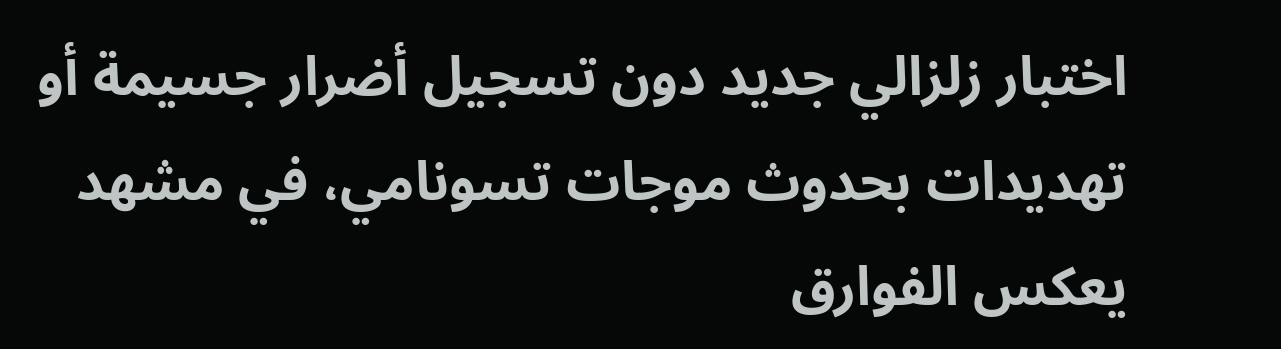اختبار زلزالي جديد دون تسجيل أضرار جسيمة أو تهديدات بحدوث موجات تسونامي، في مشهد يعكس الفوارق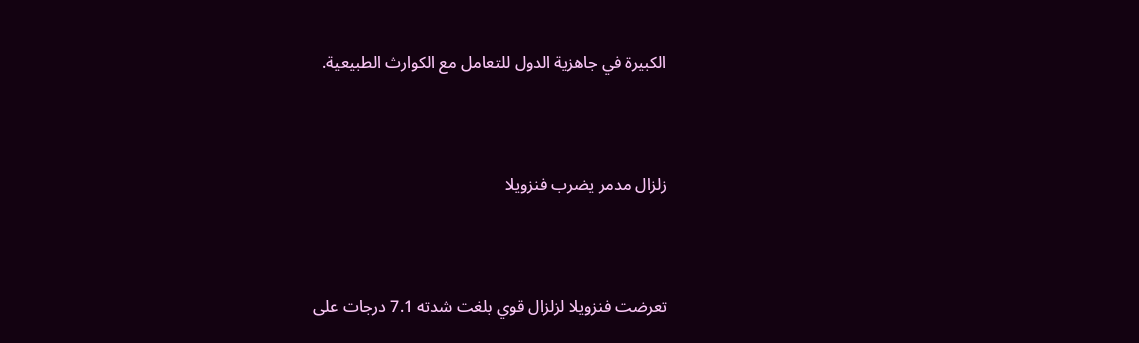الكبيرة في جاهزية الدول للتعامل مع الكوارث الطبيعية.



زلزال مدمر يضرب فنزويلا



تعرضت فنزويلا لزلزال قوي بلغت شدته 7.1 درجات على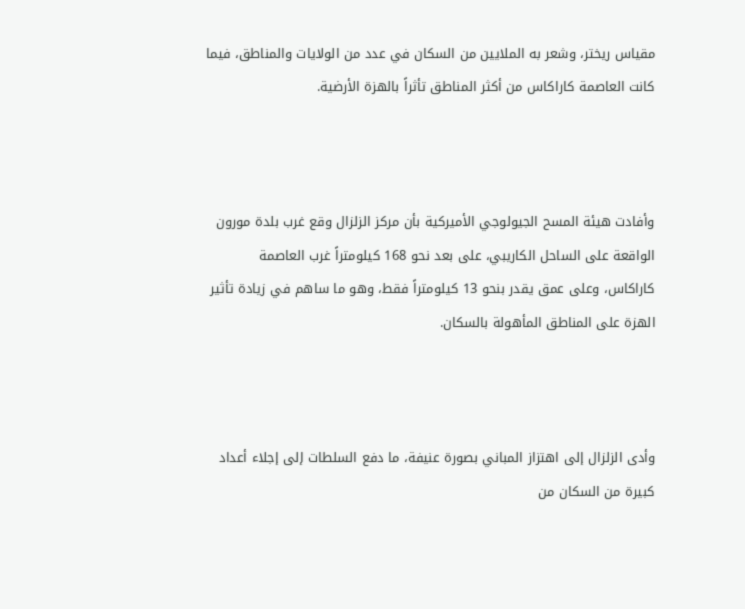مقياس ريختر، وشعر به الملايين من السكان في عدد من الولايات والمناطق، فيما كانت العاصمة كاراكاس من أكثر المناطق تأثراً بالهزة الأرضية.



وأفادت هيئة المسح الجيولوجي الأميركية بأن مركز الزلزال وقع غرب بلدة مورون الواقعة على الساحل الكاريبي، على بعد نحو 168 كيلومتراً غرب العاصمة كاراكاس، وعلى عمق يقدر بنحو 13 كيلومتراً فقط، وهو ما ساهم في زيادة تأثير الهزة على المناطق المأهولة بالسكان.



وأدى الزلزال إلى اهتزاز المباني بصورة عنيفة، ما دفع السلطات إلى إجلاء أعداد كبيرة من السكان من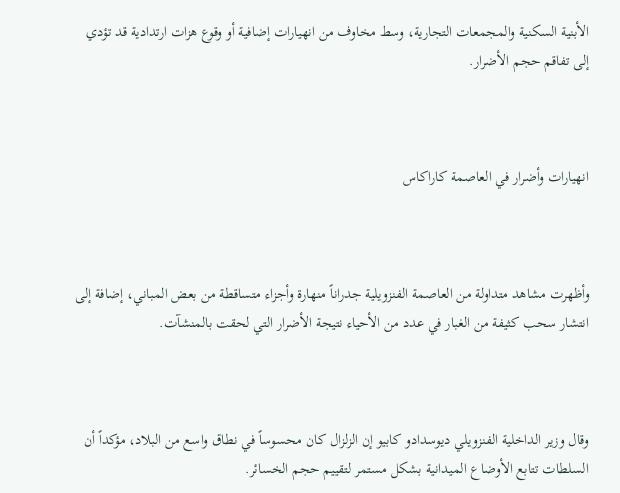الأبنية السكنية والمجمعات التجارية، وسط مخاوف من انهيارات إضافية أو وقوع هزات ارتدادية قد تؤدي إلى تفاقم حجم الأضرار.



انهيارات وأضرار في العاصمة كاراكاس



وأظهرت مشاهد متداولة من العاصمة الفنزويلية جدراناً منهارة وأجزاء متساقطة من بعض المباني، إضافة إلى انتشار سحب كثيفة من الغبار في عدد من الأحياء نتيجة الأضرار التي لحقت بالمنشآت.



وقال وزير الداخلية الفنزويلي ديوسدادو كابيو إن الزلزال كان محسوساً في نطاق واسع من البلاد، مؤكداً أن السلطات تتابع الأوضاع الميدانية بشكل مستمر لتقييم حجم الخسائر.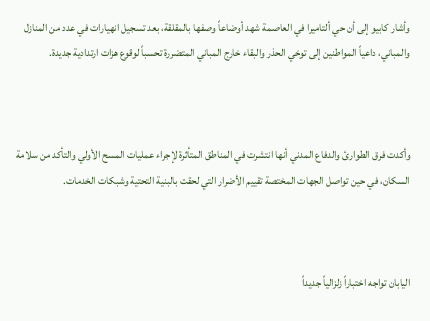وأشار كابيو إلى أن حي ألتاميرا في العاصمة شهد أوضاعاً وصفها بالمقلقة، بعد تسجيل انهيارات في عدد من المنازل والمباني، داعياً المواطنين إلى توخي الحذر والبقاء خارج المباني المتضررة تحسباً لوقوع هزات ارتدادية جديدة.



وأكدت فرق الطوارئ والدفاع المدني أنها انتشرت في المناطق المتأثرة لإجراء عمليات المسح الأولي والتأكد من سلامة السكان، في حين تواصل الجهات المختصة تقييم الأضرار التي لحقت بالبنية التحتية وشبكات الخدمات.



اليابان تواجه اختباراً زلزالياً جديداً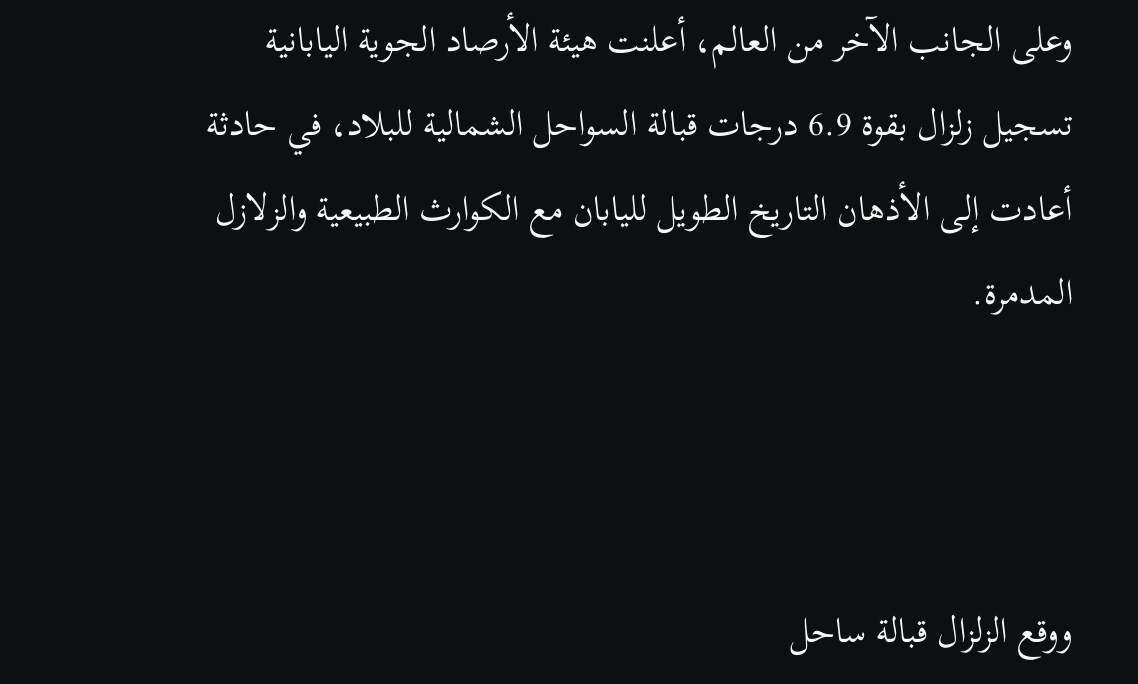وعلى الجانب الآخر من العالم، أعلنت هيئة الأرصاد الجوية اليابانية تسجيل زلزال بقوة 6.9 درجات قبالة السواحل الشمالية للبلاد، في حادثة أعادت إلى الأذهان التاريخ الطويل لليابان مع الكوارث الطبيعية والزلازل المدمرة.



ووقع الزلزال قبالة ساحل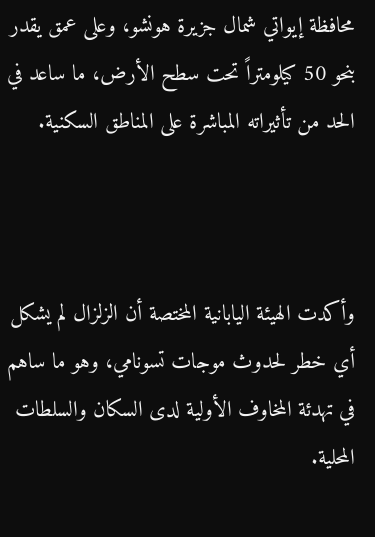محافظة إيواتي شمال جزيرة هونشو، وعلى عمق يقدر بنحو 50 كيلومتراً تحت سطح الأرض، ما ساعد في الحد من تأثيراته المباشرة على المناطق السكنية.



وأكدت الهيئة اليابانية المختصة أن الزلزال لم يشكل أي خطر لحدوث موجات تسونامي، وهو ما ساهم في تهدئة المخاوف الأولية لدى السكان والسلطات المحلية.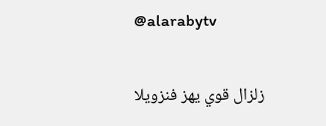@alarabytv

زلزال قوي يهز فنزويلا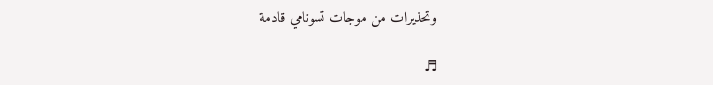وتحذيرات من موجات تسونامي قادمة

♬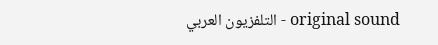original sound - التلفزيون العربي